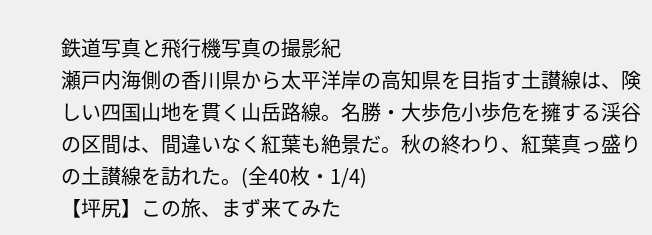鉄道写真と飛行機写真の撮影紀
瀬戸内海側の香川県から太平洋岸の高知県を目指す土讃線は、険しい四国山地を貫く山岳路線。名勝・大歩危小歩危を擁する渓谷の区間は、間違いなく紅葉も絶景だ。秋の終わり、紅葉真っ盛りの土讃線を訪れた。(全40枚・1/4)
【坪尻】この旅、まず来てみた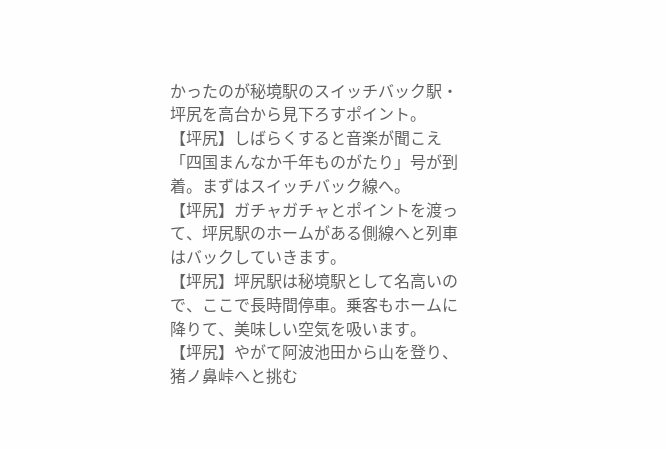かったのが秘境駅のスイッチバック駅・坪尻を高台から見下ろすポイント。
【坪尻】しばらくすると音楽が聞こえ「四国まんなか千年ものがたり」号が到着。まずはスイッチバック線へ。
【坪尻】ガチャガチャとポイントを渡って、坪尻駅のホームがある側線へと列車はバックしていきます。
【坪尻】坪尻駅は秘境駅として名高いので、ここで長時間停車。乗客もホームに降りて、美味しい空気を吸います。
【坪尻】やがて阿波池田から山を登り、猪ノ鼻峠へと挑む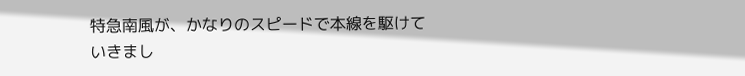特急南風が、かなりのスピードで本線を駆けていきまし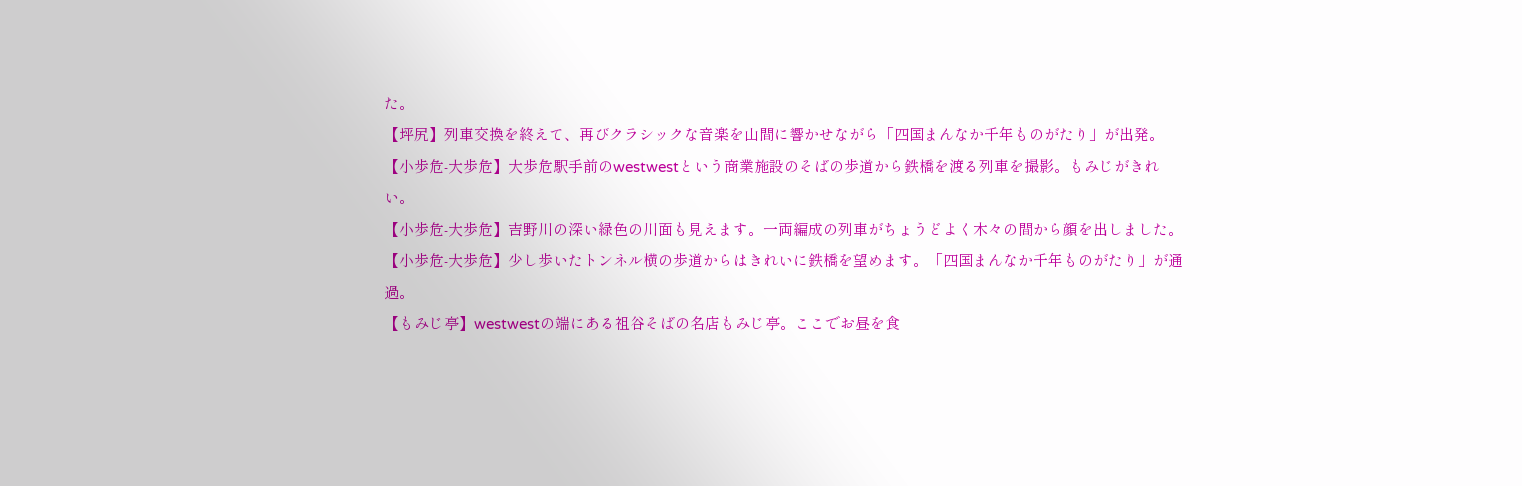た。
【坪尻】列車交換を終えて、再びクラシックな音楽を山間に響かせながら「四国まんなか千年ものがたり」が出発。
【小歩危-大歩危】大歩危駅手前のwestwestという商業施設のそばの歩道から鉄橋を渡る列車を撮影。もみじがきれい。
【小歩危-大歩危】吉野川の深い緑色の川面も見えます。一両編成の列車がちょうどよく木々の間から顔を出しました。
【小歩危-大歩危】少し歩いたトンネル横の歩道からはきれいに鉄橋を望めます。「四国まんなか千年ものがたり」が通過。
【もみじ亭】westwestの端にある祖谷そばの名店もみじ亭。ここでお昼を食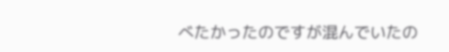べたかったのですが混んでいたの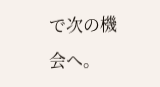で次の機会へ。